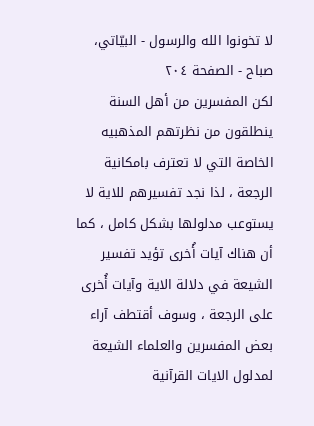لا تخونوا الله والرسول - البيّاتي، صباح - الصفحة ٢٠٤
لكن المفسرين من أهل السنة ينطلقون من نظرتهم المذهبيه الخاصة التي لا تعترف بامكانية الرجعة ، لذا نجد تفسيرهم للاية لا يستوعب مدلولها بشكل كامل ، كما أن هناك آيات أُخرى تؤيد تفسير الشيعة في دلالة الاية وآيات أُخرى على الرجعة ، وسوف أقتطف آراء بعض المفسرين والعلماء الشيعة لمدلول الايات القرآنية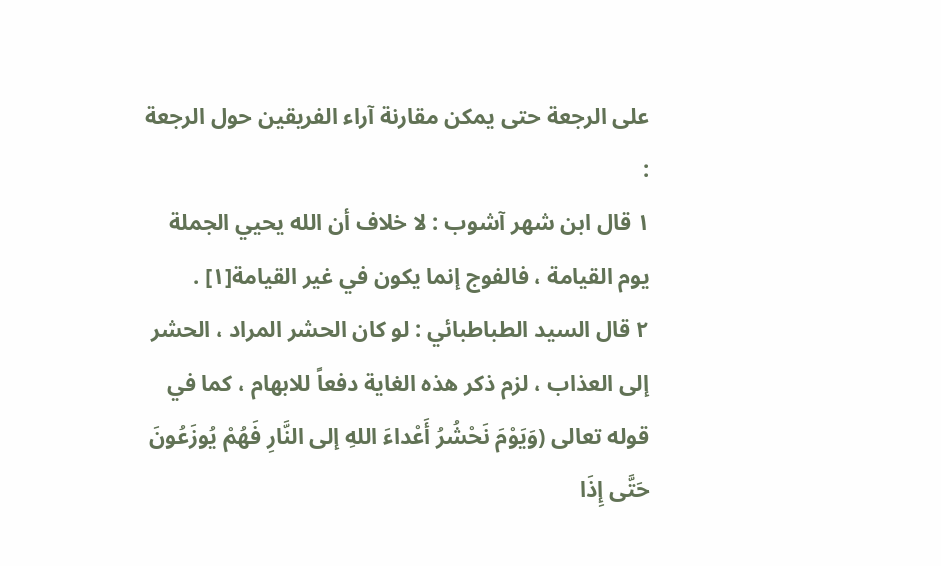على الرجعة حتى يمكن مقارنة آراء الفريقين حول الرجعة :
١ قال ابن شهر آشوب : لا خلاف أن الله يحيي الجملة يوم القيامة ، فالفوج إنما يكون في غير القيامة[١] .
٢ قال السيد الطباطبائي : لو كان الحشر المراد ، الحشر إلى العذاب ، لزم ذكر هذه الغاية دفعاً للابهام ، كما في قوله تعالى (وَيَوْمَ نَحْشُرُ أَعْداءَ اللهِ إلى النَّارِ فَهُمْ يُوزَعُونَ حَتَّى إِذَا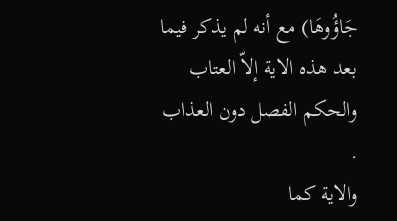جَاؤُوهَا) مع أنه لم يذكر فيما بعد هذه الاية إلاّ العتاب والحكم الفصل دون العذاب .
والاية كما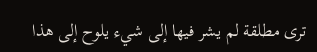ترى مطلقة لم يشر فيها إلى شيء يلوح إلى هذا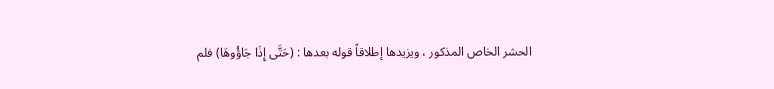الحشر الخاص المذكور ، ويزيدها إطلاقاً قوله بعدها : (حَتَّى إِذَا جَاؤُوهَا) فلم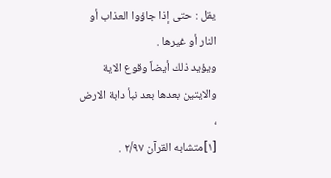يقل : حتى إذا جاؤوا العذاب أو النار أو غيرها .
ويؤيد ذلك أيضاً وقوع الاية والايتين بعدها بعد نبأ دابة الارض ،
[١]متشابه القرآن ٢/٩٧ .